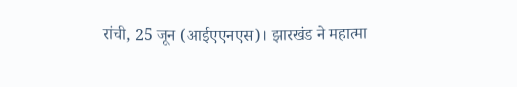रांची, 25 जून (आईएएनएस)। झारखंड ने महात्मा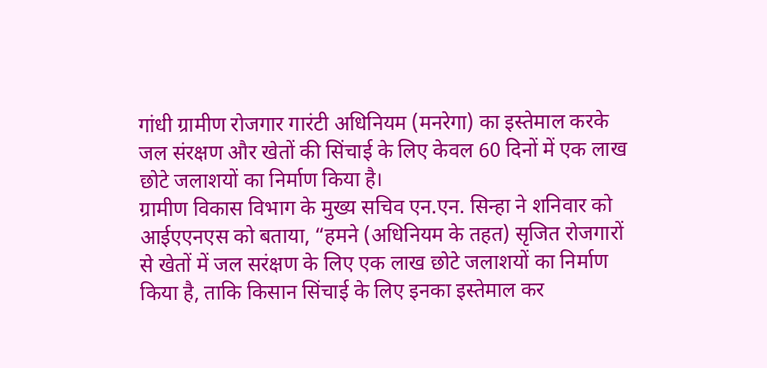गांधी ग्रामीण रोजगार गारंटी अधिनियम (मनरेगा) का इस्तेमाल करके जल संरक्षण और खेतों की सिंचाई के लिए केवल 60 दिनों में एक लाख छोटे जलाशयों का निर्माण किया है।
ग्रामीण विकास विभाग के मुख्य सचिव एन.एन. सिन्हा ने शनिवार को आईएएनएस को बताया, “हमने (अधिनियम के तहत) सृजित रोजगारों से खेतों में जल सरंक्षण के लिए एक लाख छोटे जलाशयों का निर्माण किया है, ताकि किसान सिंचाई के लिए इनका इस्तेमाल कर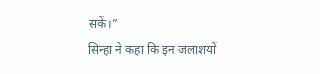सकें।”
सिन्हा ने कहा कि इन जलाशयों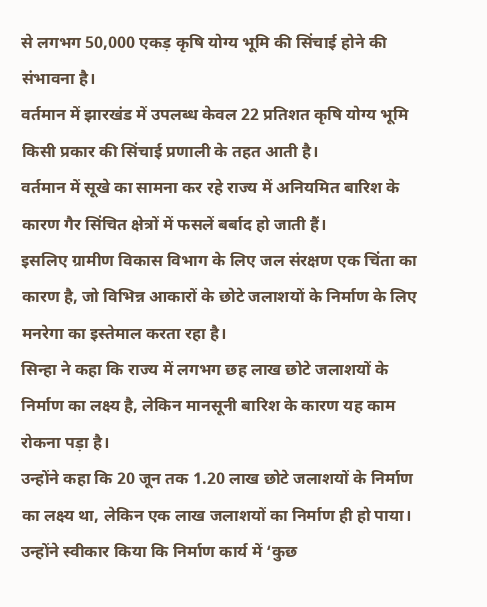से लगभग 50,000 एकड़ कृषि योग्य भूमि की सिंचाई होने की संभावना है।
वर्तमान में झारखंड में उपलब्ध केवल 22 प्रतिशत कृषि योग्य भूमि किसी प्रकार की सिंचाई प्रणाली के तहत आती है।
वर्तमान में सूखे का सामना कर रहे राज्य में अनियमित बारिश के कारण गैर सिंचित क्षेत्रों में फसलें बर्बाद हो जाती हैं।
इसलिए ग्रामीण विकास विभाग के लिए जल संरक्षण एक चिंता का कारण है, जो विभिन्न आकारों के छोटे जलाशयों के निर्माण के लिए मनरेगा का इस्तेमाल करता रहा है।
सिन्हा ने कहा कि राज्य में लगभग छह लाख छोटे जलाशयों के निर्माण का लक्ष्य है, लेकिन मानसूनी बारिश के कारण यह काम रोकना पड़ा है।
उन्होंने कहा कि 20 जून तक 1.20 लाख छोटे जलाशयों के निर्माण का लक्ष्य था, लेकिन एक लाख जलाशयों का निर्माण ही हो पाया।
उन्होंने स्वीकार किया कि निर्माण कार्य में ‘कुछ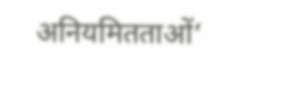अनियमितताओं’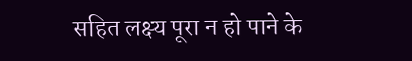सहित लक्ष्य पूरा न हो पाने के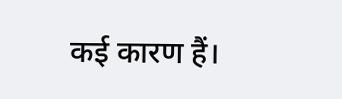कई कारण हैं।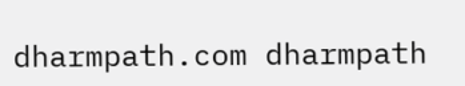dharmpath.com dharmpath